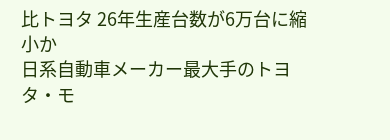比トヨタ 26年生産台数が6万台に縮小か
日系自動車メーカー最大手のトヨタ・モ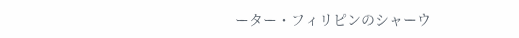ーター・フィリピンのシャーウ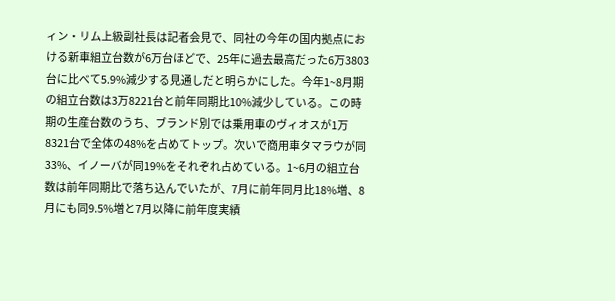ィン・リム上級副社長は記者会見で、同社の今年の国内拠点における新車組立台数が6万台ほどで、25年に過去最高だった6万3803台に比べて5.9%減少する見通しだと明らかにした。今年1~8月期の組立台数は3万8221台と前年同期比10%減少している。この時期の生産台数のうち、ブランド別では乗用車のヴィオスが1万8321台で全体の48%を占めてトップ。次いで商用車タマラウが同33%、イノーバが同19%をそれぞれ占めている。1~6月の組立台数は前年同期比で落ち込んでいたが、7月に前年同月比18%増、8月にも同9.5%増と7月以降に前年度実績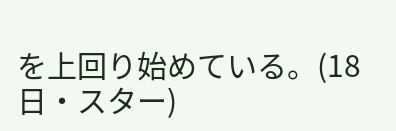を上回り始めている。(18日・スター)